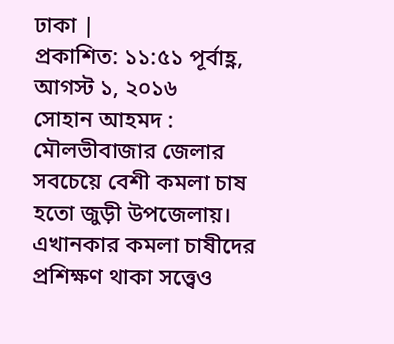ঢাকা |
প্রকাশিত: ১১:৫১ পূর্বাহ্ণ, আগস্ট ১, ২০১৬
সোহান আহমদ : মৌলভীবাজার জেলার সবচেয়ে বেশী কমলা চাষ হতো জুড়ী উপজেলায়। এখানকার কমলা চাষীদের প্রশিক্ষণ থাকা সত্ত্বেও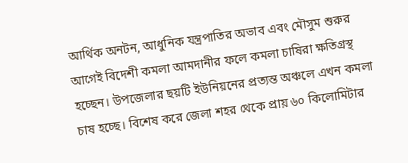আর্থিক অনটন, আধুনিক যন্ত্রপাতির অভাব এবং মৌসুম শুরুর আগেই বিদেশী কমলা আমদানীর ফলে কমলা চাষিরা ক্ষতিগ্রস্থ হচ্ছেন। উপজেলার ছয়টি ইউনিয়নের প্রত্যন্ত অঞ্চলে এখন কমলা চাষ হচ্ছে। বিশেষ করে জেলা শহর থেকে প্রায় ৬০ কিলোমিটার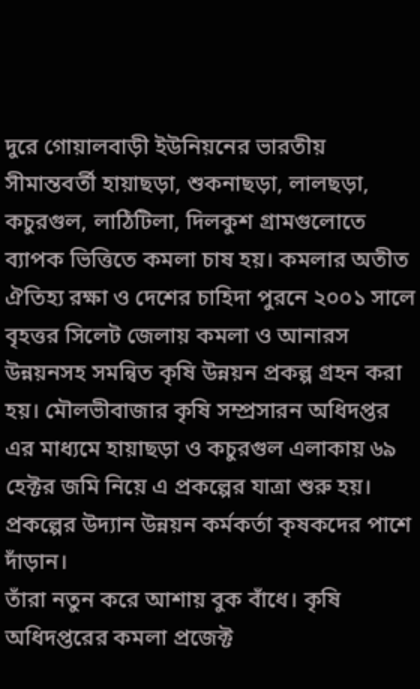দুরে গোয়ালবাড়ী ইউনিয়নের ভারতীয় সীমান্তবর্তী হায়াছড়া, শুকনাছড়া, লালছড়া, কচুরগুল, লাঠিটিলা, দিলকুশ গ্রামগুলোতে ব্যাপক ভিত্তিতে কমলা চাষ হয়। কমলার অতীত ঐতিহ্য রক্ষা ও দেশের চাহিদা পুরনে ২০০১ সালে বৃহত্তর সিলেট জেলায় কমলা ও আনারস উন্নয়নসহ সমন্বিত কৃষি উন্নয়ন প্রকল্প গ্রহন করা হয়। মৌলভীবাজার কৃষি সম্প্রসারন অধিদপ্তর এর মাধ্যমে হায়াছড়া ও কচুরগুল এলাকায় ৬৯ হেক্টর জমি নিয়ে এ প্রকল্পের যাত্রা শুরু হয়। প্রকল্পের উদ্যান উন্নয়ন কর্মকর্তা কৃষকদের পাশে দাঁড়ান।
তাঁরা নতুন করে আশায় বুক বাঁধে। কৃষি অধিদপ্তরের কমলা প্রজেক্ট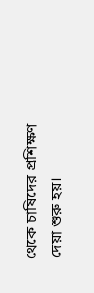থেকে চাষিদের প্রশিক্ষণ দেয়া শুরু হয়।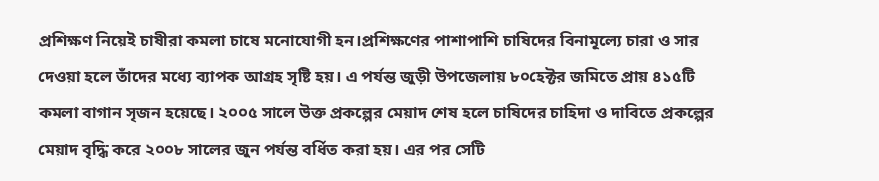প্রশিক্ষণ নিয়েই চাষীরা কমলা চাষে মনোযোগী হন।প্রশিক্ষণের পাশাপাশি চাষিদের বিনামূল্যে চারা ও সার দেওয়া হলে তাঁদের মধ্যে ব্যাপক আগ্রহ সৃষ্টি হয়। এ পর্যন্ত জুড়ী উপজেলায় ৮০হেক্টর জমিতে প্রায় ৪১৫টি কমলা বাগান সৃজন হয়েছে। ২০০৫ সালে উক্ত প্রকল্পের মেয়াদ শেষ হলে চাষিদের চাহিদা ও দাবিতে প্রকল্পের মেয়াদ বৃদ্ধি করে ২০০৮ সালের জুন পর্যন্ত বর্ধিত করা হয়। এর পর সেটি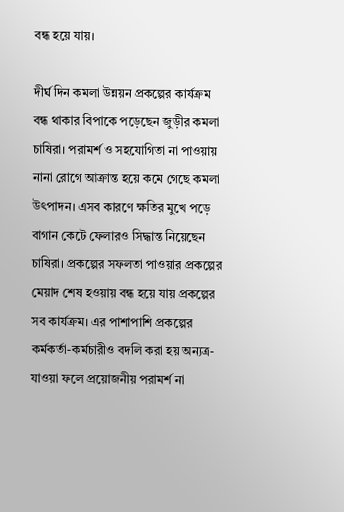বন্ধ হয়ে যায়।

দীর্ঘ দিন কমলা উন্নয়ন প্রকল্পের কার্যক্রম বন্ধ থাকার বিপাকে পড়েছেন জুড়ীর কমলা চাষিরা। পরামর্শ ও সহযোগিতা না পাওয়ায় নানা রোগে আক্রান্ত হয়ে কমে গেছে কমলা উৎপাদন। এসব কারণে ক্ষতির মুখে পড়ে বাগান কেটে ফেলারও সিদ্ধান্ত নিয়েছেন চাষিরা। প্রকল্পের সফলতা পাওয়ার প্রকল্পের মেয়াদ শেষ হওয়ায় বন্ধ হয়ে যায় প্রকল্পের সব কার্যক্রম। এর পাশাপাশি প্রকল্পের কর্মকর্তা-কর্মচারীও বদলি করা হয় অন্যত্র-যাওয়া ফলে প্রয়োজনীয় পরামর্শ না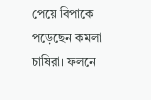পেয়ে বিপাকে পড়েছেন কমলা চাষিরা। ফলনে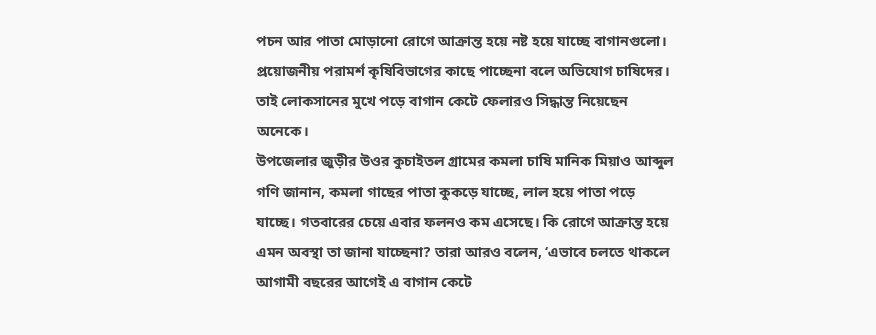পচন আর পাতা মোড়ানো রোগে আক্রান্ত হয়ে নষ্ট হয়ে যাচ্ছে বাগানগুলো। প্রয়োজনীয় পরামর্শ কৃষিবিভাগের কাছে পাচ্ছেনা বলে অভিযোগ চাষিদের। তাই লোকসানের মুখে পড়ে বাগান কেটে ফেলারও সিদ্ধান্ত নিয়েছেন অনেকে।
উপজেলার জুড়ীর উওর কুচাইতল গ্রামের কমলা চাষি মানিক মিয়াও আব্দুল গণি জানান, কমলা গাছের পাতা কুকড়ে যাচ্ছে, লাল হয়ে পাতা পড়ে যাচ্ছে। গতবারের চেয়ে এবার ফলনও কম এসেছে। কি রোগে আক্রান্ত হয়ে এমন অবস্থা তা জানা যাচ্ছেনা? তারা আরও বলেন, ‘এভাবে চলতে থাকলে আগামী বছরের আগেই এ বাগান কেটে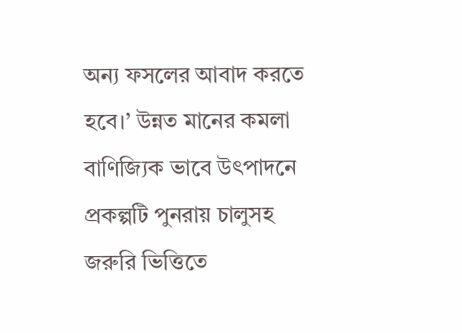অন্য ফসলের আবাদ করতে হবে।’ উন্নত মানের কমলা বাণিজ্যিক ভাবে উৎপাদনে প্রকল্পটি পুনরায় চালুসহ জরুরি ভিত্তিতে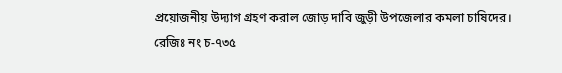প্রয়োজনীয় উদ্যাগ গ্রহণ করাল জোড় দাবি জুড়ী উপজেলার কমলা চাষিদের।
রেজিঃ নং চ-৭৩৫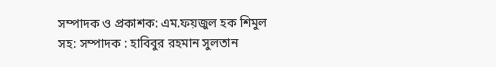সম্পাদক ও প্রকাশক: এম.ফয়জুল হক শিমুল
সহ: সম্পাদক : হাবিবুর রহমান সুলতান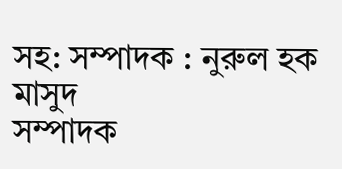সহ: সম্পাদক : নুরুল হক মাসুদ
সম্পাদক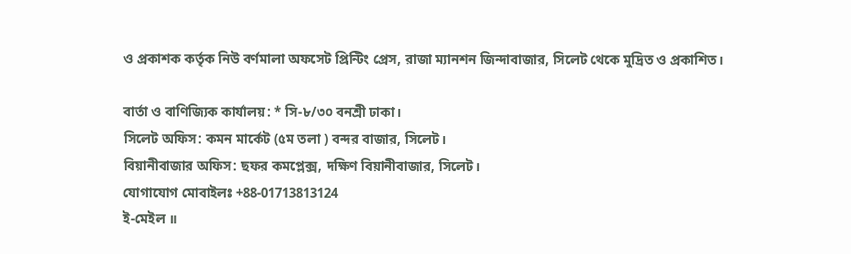ও প্রকাশক কর্তৃক নিউ বর্ণমালা অফসেট প্রিন্টিং প্রেস, রাজা ম্যানশন জিন্দাবাজার, সিলেট থেকে মুদ্রিত ও প্রকাশিত।

বার্তা ও বাণিজ্যিক কার্যালয়: * সি-৮/৩০ বনশ্রী ঢাকা।
সিলেট অফিস: কমন মার্কেট (৫ম তলা ) বন্দর বাজার, সিলেট।
বিয়ানীবাজার অফিস: ছফর কমপ্লেক্স, দক্ষিণ বিয়ানীবাজার, সিলেট।
যোগাযোগ মোবাইলঃ +88-01713813124
ই-মেইল ॥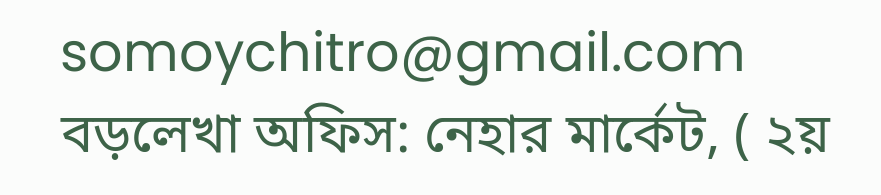somoychitro@gmail.com
বড়লেখা অফিস: নেহার মার্কেট, ( ২য়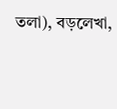তলা), বড়লেখা,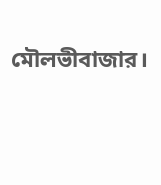মৌলভীবাজার।